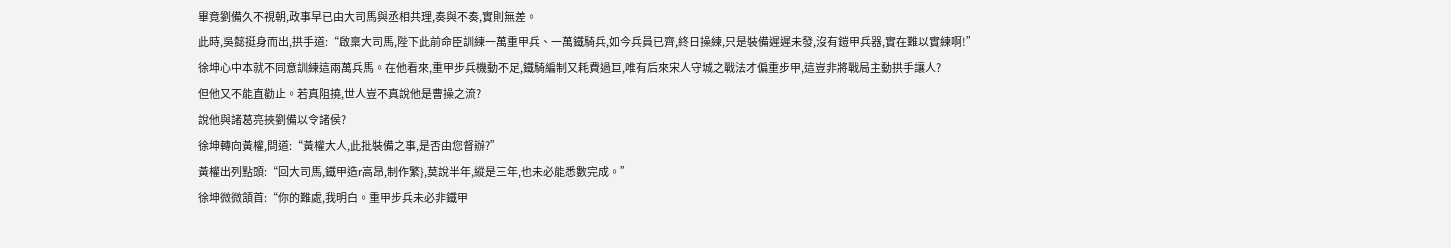畢竟劉備久不視朝,政事早已由大司馬與丞相共理,奏與不奏,實則無差。
此時,吳懿挺身而出,拱手道:“啟稟大司馬,陛下此前命臣訓練一萬重甲兵、一萬鐵騎兵,如今兵員已齊,終日操練,只是裝備遲遲未發,沒有鎧甲兵器,實在難以實練啊!”
徐坤心中本就不同意訓練這兩萬兵馬。在他看來,重甲步兵機動不足,鐵騎編制又耗費過巨,唯有后來宋人守城之戰法才偏重步甲,這豈非將戰局主動拱手讓人?
但他又不能直勸止。若真阻撓,世人豈不真說他是曹操之流?
說他與諸葛亮挾劉備以令諸侯?
徐坤轉向黃權,問道:“黃權大人,此批裝備之事,是否由您督辦?”
黃權出列點頭:“回大司馬,鐵甲造r高昂,制作繁},莫說半年,縱是三年,也未必能悉數完成。”
徐坤微微頷首:“你的難處,我明白。重甲步兵未必非鐵甲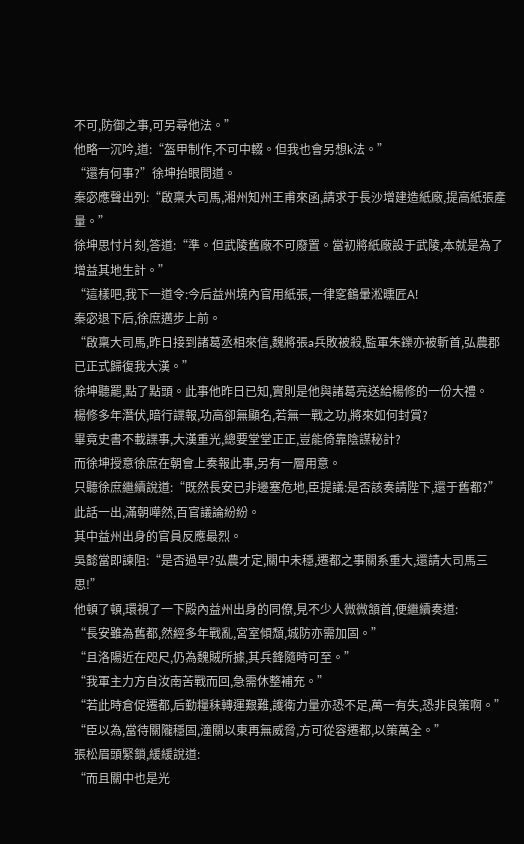不可,防御之事,可另尋他法。”
他略一沉吟,道:“盔甲制作,不可中輟。但我也會另想k法。”
“還有何事?”徐坤抬眼問道。
秦宓應聲出列:“啟稟大司馬,湘州知州王甫來函,請求于長沙增建造紙廠,提高紙張產量。”
徐坤思忖片刻,答道:“準。但武陵舊廠不可廢置。當初將紙廠設于武陵,本就是為了增益其地生計。”
“這樣吧,我下一道令:今后益州境內官用紙張,一律窆鶴暈淞曛匠А!
秦宓退下后,徐庶邁步上前。
“啟稟大司馬,昨日接到諸葛丞相來信,魏將張a兵敗被殺,監軍朱鑠亦被斬首,弘農郡已正式歸復我大漢。”
徐坤聽罷,點了點頭。此事他昨日已知,實則是他與諸葛亮送給楊修的一份大禮。
楊修多年潛伏,暗行諜報,功高卻無顯名,若無一戰之功,將來如何封賞?
畢竟史書不載諜事,大漢重光,總要堂堂正正,豈能倚靠陰謀秘計?
而徐坤授意徐庶在朝會上奏報此事,另有一層用意。
只聽徐庶繼續說道:“既然長安已非邊塞危地,臣提議:是否該奏請陛下,還于舊都?”
此話一出,滿朝嘩然,百官議論紛紛。
其中益州出身的官員反應最烈。
吳懿當即諫阻:“是否過早?弘農才定,關中未穩,遷都之事關系重大,還請大司馬三思!”
他頓了頓,環視了一下殿內益州出身的同僚,見不少人微微頷首,便繼續奏道:
“長安雖為舊都,然經多年戰亂,宮室傾頹,城防亦需加固。”
“且洛陽近在咫尺,仍為魏賊所據,其兵鋒隨時可至。”
“我軍主力方自汝南苦戰而回,急需休整補充。”
“若此時倉促遷都,后勤糧秣轉運艱難,護衛力量亦恐不足,萬一有失,恐非良策啊。”
“臣以為,當待關隴穩固,潼關以東再無威脅,方可從容遷都,以策萬全。”
張松眉頭緊鎖,緩緩說道:
“而且關中也是光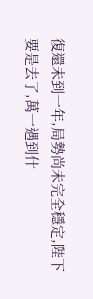復還未到一年,局勢尚未完全穩定,陛下要是去了,萬一遇到什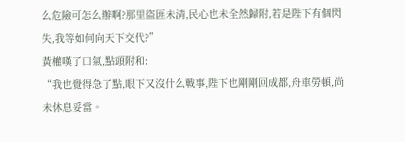么危險可怎么辦啊?那里盜匪未清,民心也未全然歸附,若是陛下有個閃失,我等如何向天下交代?”
黃權嘆了口氣,點頭附和:
“我也覺得急了點,眼下又沒什么戰事,陛下也剛剛回成都,舟車勞頓,尚未休息妥當。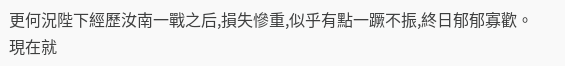更何況陛下經歷汝南一戰之后,損失慘重,似乎有點一蹶不振,終日郁郁寡歡。現在就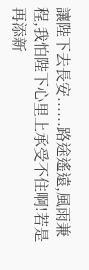讓陛下去長安......路途遙遠,風雨兼程,我怕陛下心里上承受不住啊!若是再添新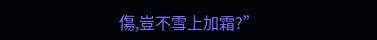傷,豈不雪上加霜?”